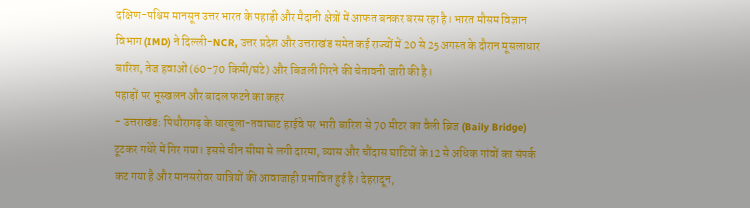दक्षिण-पश्चिम मानसून उत्तर भारत के पहाड़ी और मैदानी क्षेत्रों में आफत बनकर बरस रहा है। भारत मौसम विज्ञान विभाग (IMD) ने दिल्ली-NCR, उत्तर प्रदेश और उत्तराखंड समेत कई राज्यों में 20 से 25 अगस्त के दौरान मूसलाधार बारिश, तेज हवाओं (60-70 किमी/घंटे) और बिजली गिरने की चेतावनी जारी की है।
पहाड़ों पर भूस्खलन और बादल फटने का कहर
- उत्तराखंड: पिथौरागढ़ के धारचूला-तवाघाट हाईवे पर भारी बारिश से 70 मीटर का वैली ब्रिज (Baily Bridge) टूटकर गधेरे में गिर गया। इससे चीन सीमा से लगी दारमा, व्यास और चौंदास घाटियों के 12 से अधिक गांवों का संपर्क कट गया है और मानसरोवर यात्रियों की आवाजाही प्रभावित हुई है। देहरादून,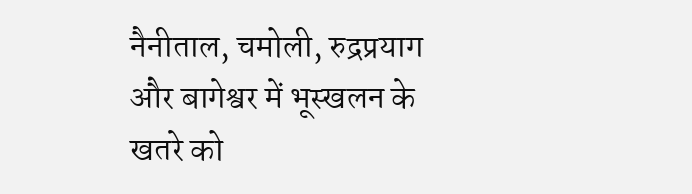नैनीताल, चमोली, रुद्रप्रयाग और बागेश्वर में भूस्खलन के खतरे को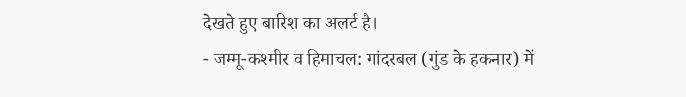देखते हुए बारिश का अलर्ट है।
- जम्मू-कश्मीर व हिमाचल: गांदरबल (गुंड के हकनार) में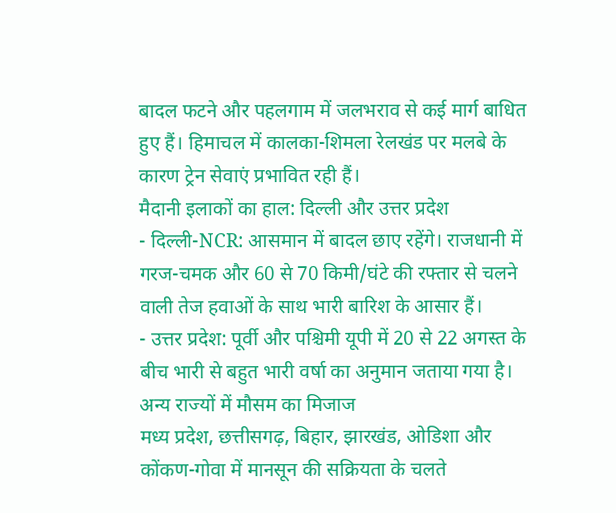बादल फटने और पहलगाम में जलभराव से कई मार्ग बाधित हुए हैं। हिमाचल में कालका-शिमला रेलखंड पर मलबे के कारण ट्रेन सेवाएं प्रभावित रही हैं।
मैदानी इलाकों का हाल: दिल्ली और उत्तर प्रदेश
- दिल्ली-NCR: आसमान में बादल छाए रहेंगे। राजधानी में गरज-चमक और 60 से 70 किमी/घंटे की रफ्तार से चलने वाली तेज हवाओं के साथ भारी बारिश के आसार हैं।
- उत्तर प्रदेश: पूर्वी और पश्चिमी यूपी में 20 से 22 अगस्त के बीच भारी से बहुत भारी वर्षा का अनुमान जताया गया है।
अन्य राज्यों में मौसम का मिजाज
मध्य प्रदेश, छत्तीसगढ़, बिहार, झारखंड, ओडिशा और कोंकण-गोवा में मानसून की सक्रियता के चलते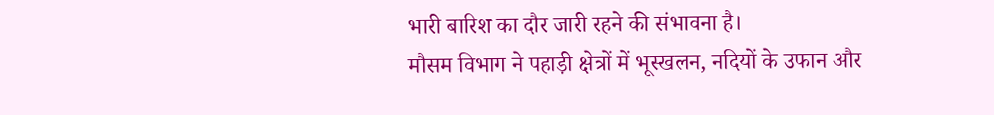भारी बारिश का दौर जारी रहने की संभावना है।
मौसम विभाग ने पहाड़ी क्षेत्रों में भूस्खलन, नदियों के उफान और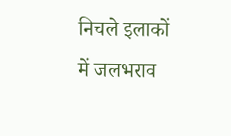निचले इलाकों में जलभराव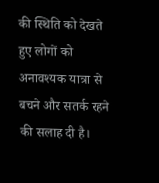की स्थिति को देखते हुए लोगों को अनावश्यक यात्रा से बचने और सतर्क रहने की सलाह दी है।